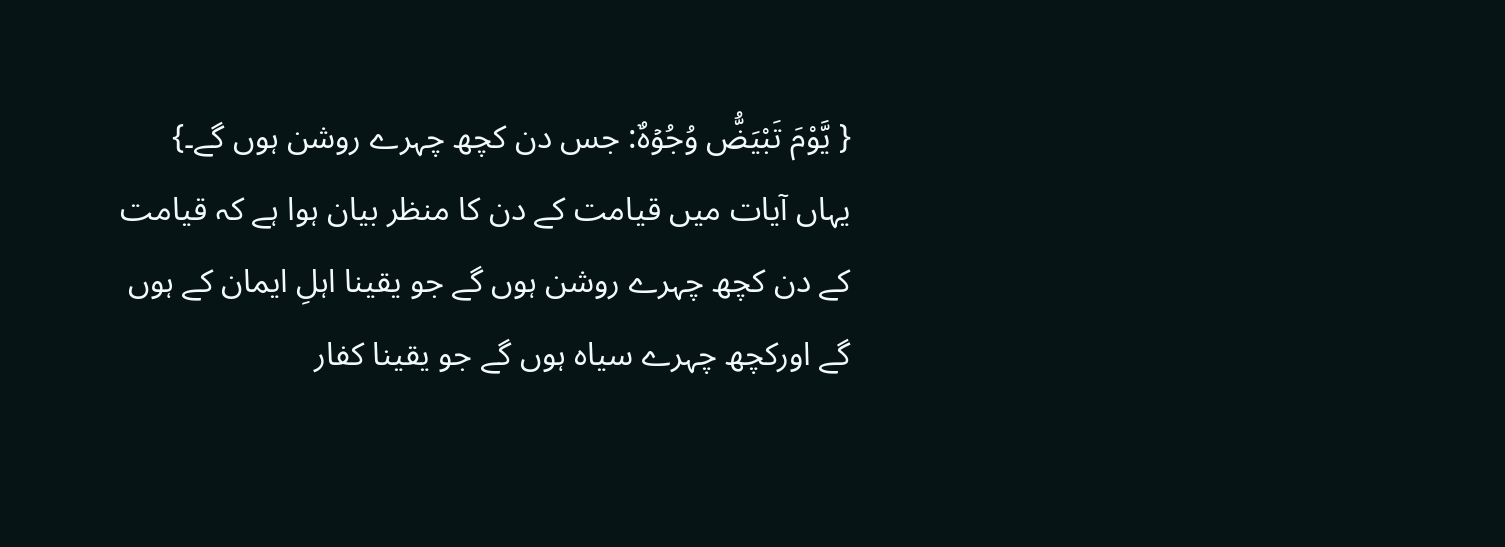{ یَّوْمَ تَبْیَضُّ وُجُوۡہٌ: جس دن کچھ چہرے روشن ہوں گے۔} یہاں آیات میں قیامت کے دن کا منظر بیان ہوا ہے کہ قیامت کے دن کچھ چہرے روشن ہوں گے جو یقینا اہلِ ایمان کے ہوں گے اورکچھ چہرے سیاہ ہوں گے جو یقینا کفار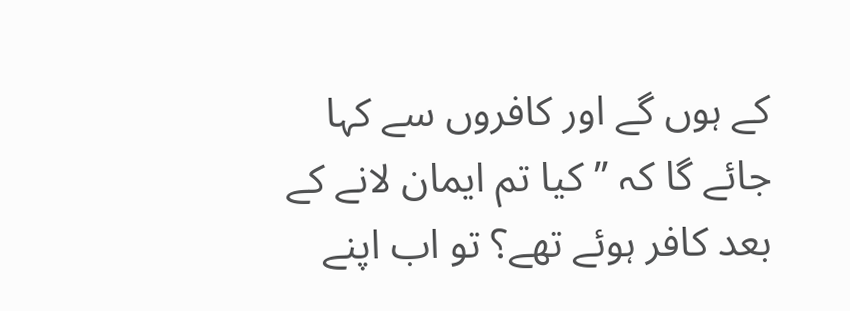کے ہوں گے اور کافروں سے کہا جائے گا کہ ’’کیا تم ایمان لانے کے بعد کافر ہوئے تھے؟ تو اب اپنے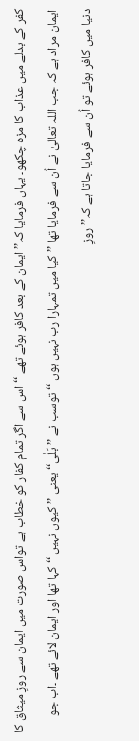کفر کے بدلے میں عذاب کا مزہ چکھو۔ یہاں فرمایا کہ’’ ایمان کے بعد کافر ہوئے تھے ‘‘ اس سے اگر تمام کفار کو خطاب ہے تواس صورت میں ایمان سے روزِ میثاق کا ایمان مراد ہے کہ جب اللہ تعالیٰ نے اُن سے فرمایا تھا ’’کیا میں تمہارا رب نہیں ہوں ‘‘ توسب نے ’’ بَلٰی‘‘ یعنی ’’کیوں نہیں ‘‘کہا تھا اور ایمان لائے تھے ۔اب جو دنیا میں کافر ہوئے تو اُن سے فرمایا جاتا ہے کہ’’ روزِ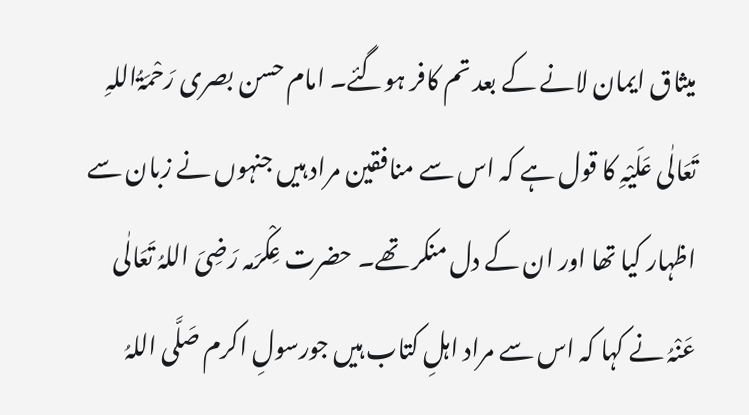میثاق ایمان لانے کے بعد تم کافر ہوگئے۔ امام حسن بصری رَحْمَۃُاللہِ تَعَالٰی عَلَیْہِ کا قول ہے کہ اس سے منافقین مراد ہیں جنہوں نے زبان سے اظہار کیا تھا اور ان کے دل منکر تھے۔ حضرت عِکْرَمہ رَضِیَ اللہُ تَعَالٰی عَنْہُ نے کہا کہ اس سے مراد اہلِ کتاب ہیں جورسولِ اکرم صَلَّی اللہُ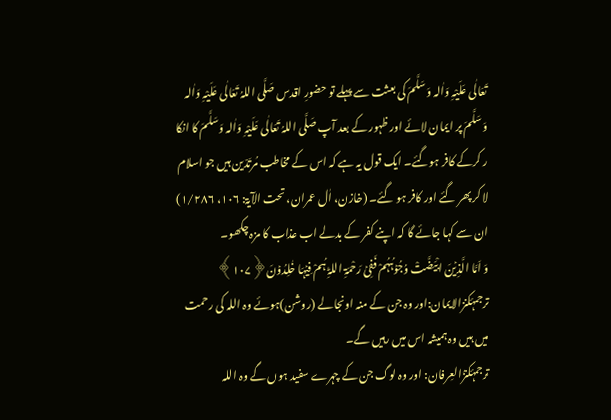تَعَالٰی عَلَیْہِ وَاٰلہ وَسَلَّمَ کی بعثت سے پہلے تو حضورِ اقدس صَلَّی اللہُ تَعَالٰی عَلَیْہِ وَاٰلہ وَسَلَّمَ پر ایمان لائے اور ظہور کے بعد آپ صَلَّی اللہُ تَعَالٰی عَلَیْہِ وَاٰلہ وَسَلَّمَ کا انکا ر کرکے کافر ہوگئے۔ ایک قول یہ ہے کہ اس کے مخاطب مُرتَدّین ہیں جو اسلام لا کر پھر گئے اور کافر ہو گئے۔ (خازن، اٰل عمران، تحت الآیۃ: ۱۰۶، ۱/۲۸۶)
ان سے کہا جائے گا کہ اپنے کفر کے بدلے اب عذاب کا مزہ چکھو۔
وَ اَمَّا الَّذِیۡنَ ابْیَضَّتْ وُجُوۡہُہُمْ فَفِیۡ رَحْمَۃِ اللہِؕ ہُمْ فِیۡہَا خٰلِدُوۡنَ﴿۱۰۷﴾
ترجمۂکنزالایمان:اور وہ جن کے منہ اونجالے (روشن)ہوئے وہ اللہ کی رحمت میں ہیں وہ ہمیشہ اس میں رہیں گے۔
ترجمۂکنزُالعِرفان: اور وہ لوگ جن کے چہرے سفید ہوں گے وہ اللہ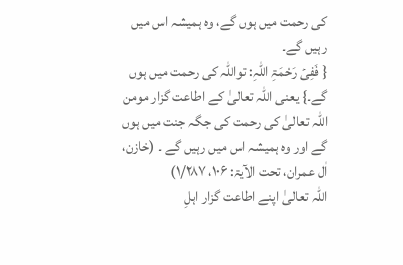کی رحمت میں ہوں گے، وہ ہمیشہ اس میں رہیں گے۔
{ فَفِیۡ رَحْمَۃِ اللہِ: تواللہ کی رحمت میں ہوں گے۔} یعنی اللہ تعالیٰ کے اطاعت گزار مومن اللہ تعالیٰ کی رحمت کی جگہ جنت میں ہوں گے اور وہ ہمیشہ اس میں رہیں گے ۔ (خازن، اٰل عمران، تحت الآیۃ: ۱۰۶، ۱/۲۸۷)
اللہ تعالیٰ اپنے اطاعت گزار اہلِ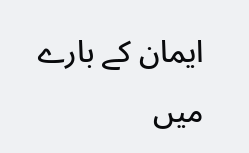ایمان کے بارے میں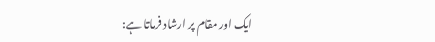ایک اور مقام پر ارشاد فرماتا ہے: